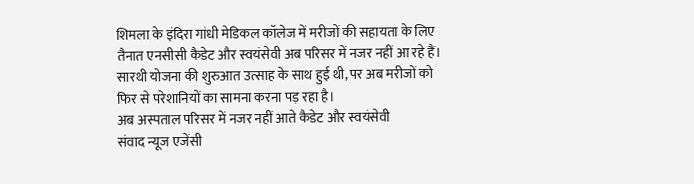शिमला के इंदिरा गांधी मेडिकल कॉलेज में मरीजों की सहायता के लिए तैनात एनसीसी कैडेट और स्वयंसेवी अब परिसर में नजर नहीं आ रहे हैं। सारथी योजना की शुरुआत उत्साह के साथ हुई थी, पर अब मरीजों को फिर से परेशानियों का सामना करना पड़ रहा है।
अब अस्पताल परिसर में नजर नहीं आते कैडेट और स्वयंसेवी
संवाद न्यूज एजेंसी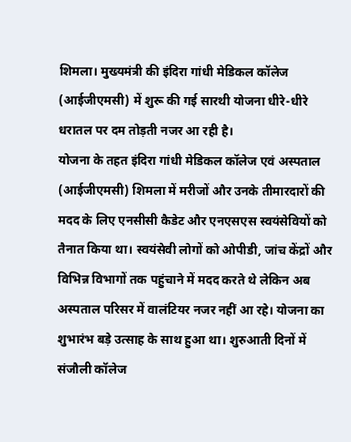शिमला। मुख्यमंत्री की इंदिरा गांधी मेडिकल कॉलेज (आईजीएमसी) में शुरू की गई सारथी योजना धीरे-धीरे धरातल पर दम तोड़ती नजर आ रही है।
योजना के तहत इंदिरा गांधी मेडिकल कॉलेज एवं अस्पताल (आईजीएमसी) शिमला में मरीजों और उनके तीमारदारों की मदद के लिए एनसीसी कैडेट और एनएसएस स्वयंसेवियों को तैनात किया था। स्वयंसेवी लोगों को ओपीडी, जांच केंद्रों और विभिन्न विभागों तक पहुंचाने में मदद करते थे लेकिन अब अस्पताल परिसर में वालंटियर नजर नहीं आ रहे। योजना का शुभारंभ बड़े उत्साह के साथ हुआ था। शुरुआती दिनों में संजौली कॉलेज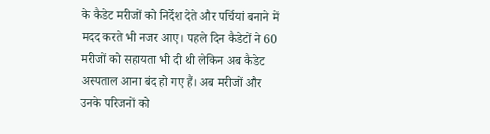के कैडेट मरीजों को निर्देश देते और पर्चियां बनाने में मदद करते भी नजर आए। पहले दिन कैडेटों ने 60 मरीजों को सहायता भी दी थी लेकिन अब कैडेट अस्पताल आना बंद हो गए हैं। अब मरीजों और उनके परिजनों को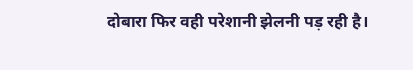दोबारा फिर वही परेशानी झेलनी पड़ रही है।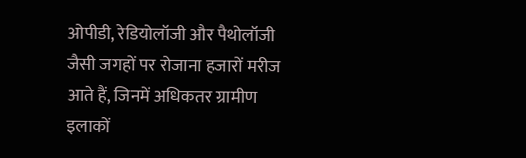ओपीडी, रेडियोलॉजी और पैथोलॉजी जैसी जगहों पर रोजाना हजारों मरीज आते हैं, जिनमें अधिकतर ग्रामीण इलाकों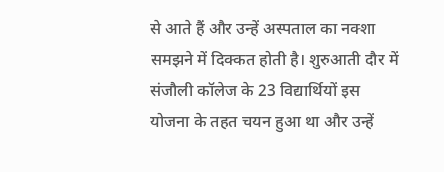से आते हैं और उन्हें अस्पताल का नक्शा समझने में दिक्कत होती है। शुरुआती दौर में संजौली कॉलेज के 23 विद्यार्थियों इस योजना के तहत चयन हुआ था और उन्हें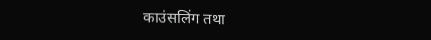काउंसलिंग तथा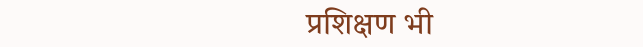प्रशिक्षण भी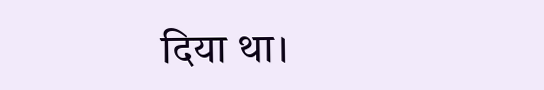दिया था।